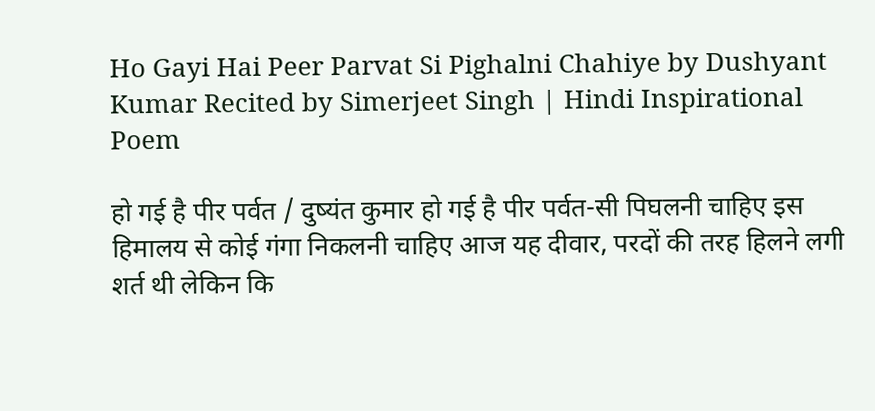Ho Gayi Hai Peer Parvat Si Pighalni Chahiye by Dushyant Kumar Recited by Simerjeet Singh | Hindi Inspirational Poem

हो गई है पीर पर्वत / दुष्यंत कुमार हो गई है पीर पर्वत-सी पिघलनी चाहिए इस हिमालय से कोई गंगा निकलनी चाहिए आज यह दीवार, परदों की तरह हिलने लगी शर्त थी लेकिन कि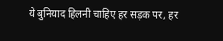ये बुनियाद हिलनी चाहिए हर सड़क पर, हर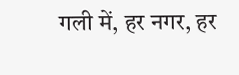गली में, हर नगर, हर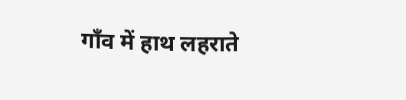गाँव में हाथ लहराते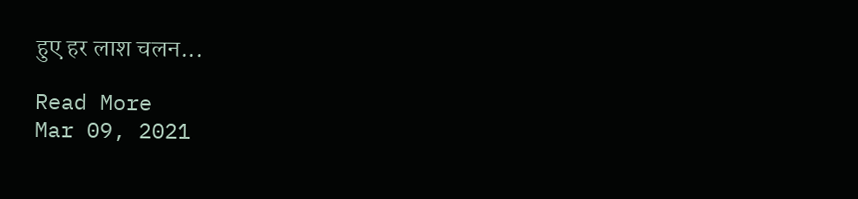हुए हर लाश चलन...

Read More
Mar 09, 2021